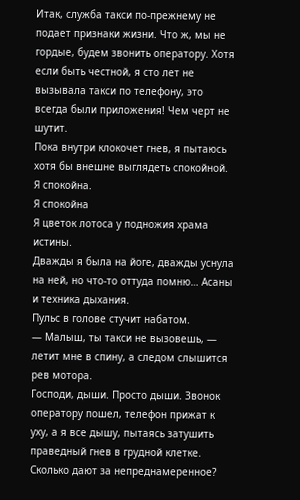Итак, служба такси по-прежнему не подает признаки жизни. Что ж, мы не гордые, будем звонить оператору. Хотя если быть честной, я сто лет не вызывала такси по телефону, это всегда были приложения! Чем черт не шутит.
Пока внутри клокочет гнев, я пытаюсь хотя бы внешне выглядеть спокойной.
Я спокойна.
Я спокойна
Я цветок лотоса у подножия храма истины.
Дважды я была на йоге, дважды уснула на ней, но что-то оттуда помню… Асаны и техника дыхания.
Пульс в голове стучит набатом.
— Малыш, ты такси не вызовешь, — летит мне в спину, а следом слышится рев мотора.
Господи, дыши. Просто дыши. Звонок оператору пошел, телефон прижат к уху, а я все дышу, пытаясь затушить праведный гнев в грудной клетке.
Сколько дают за непреднамеренное?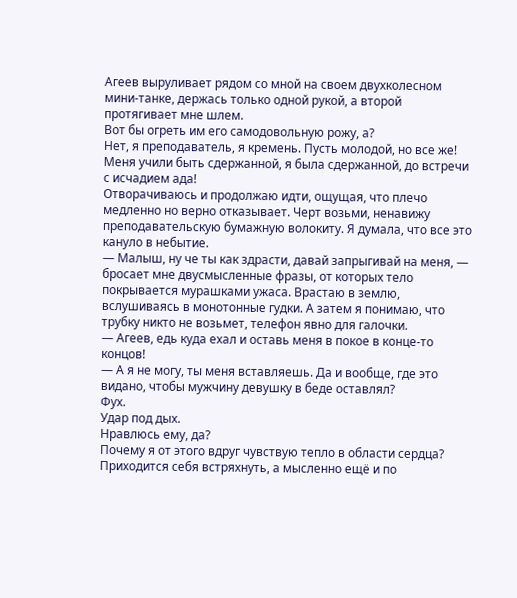Агеев выруливает рядом со мной на своем двухколесном мини-танке, держась только одной рукой, а второй протягивает мне шлем.
Вот бы огреть им его самодовольную рожу, а?
Нет, я преподаватель, я кремень. Пусть молодой, но все же! Меня учили быть сдержанной, я была сдержанной, до встречи с исчадием ада!
Отворачиваюсь и продолжаю идти, ощущая, что плечо медленно но верно отказывает. Черт возьми, ненавижу преподавательскую бумажную волокиту. Я думала, что все это кануло в небытие.
— Малыш, ну че ты как здрасти, давай запрыгивай на меня, — бросает мне двусмысленные фразы, от которых тело покрывается мурашками ужаса. Врастаю в землю, вслушиваясь в монотонные гудки. А затем я понимаю, что трубку никто не возьмет, телефон явно для галочки.
— Агеев, едь куда ехал и оставь меня в покое в конце-то концов!
— А я не могу, ты меня вставляешь. Да и вообще, где это видано, чтобы мужчину девушку в беде оставлял?
Фух.
Удар под дых.
Нравлюсь ему, да?
Почему я от этого вдруг чувствую тепло в области сердца? Приходится себя встряхнуть, а мысленно ещё и по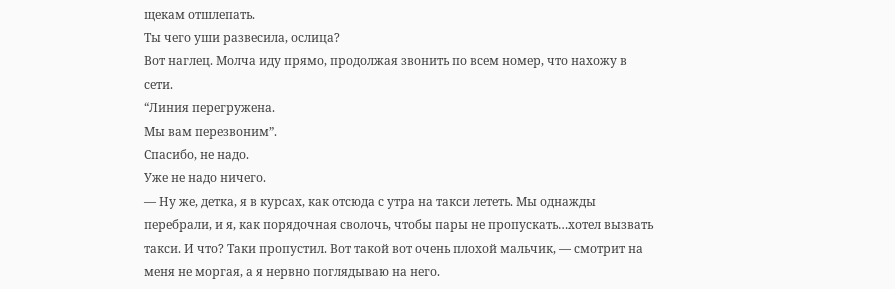щекам отшлепать.
Ты чего уши развесила, ослица?
Вот наглец. Молча иду прямо, продолжая звонить по всем номер, что нахожу в сети.
“Линия перегружена.
Мы вам перезвоним”.
Спасибо, не надо.
Уже не надо ничего.
— Ну же, детка, я в курсах, как отсюда с утра на такси лететь. Мы однажды перебрали, и я, как порядочная сволочь, чтобы пары не пропускать…хотел вызвать такси. И что? Таки пропустил. Вот такой вот очень плохой мальчик, — смотрит на меня не моргая, а я нервно поглядываю на него.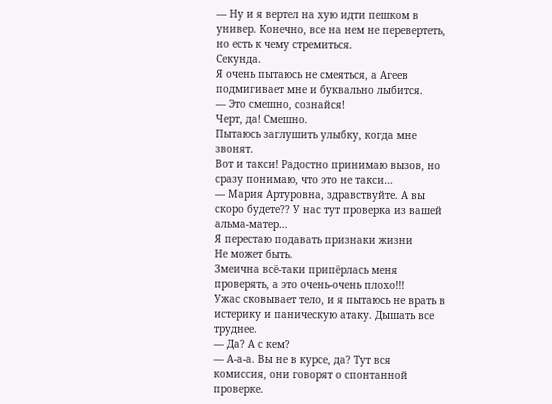— Ну и я вертел на хую идти пешком в универ. Конечно, все на нем не перевертеть, но есть к чему стремиться.
Секунда.
Я очень пытаюсь не смеяться, а Агеев подмигивает мне и буквально лыбится.
— Это смешно, сознайся!
Черт, да! Смешно.
Пытаюсь заглушить улыбку, когда мне звонят.
Вот и такси! Радостно принимаю вызов, но сразу понимаю, что это не такси…
— Мария Артуровна, здравствуйте. А вы скоро будете?? У нас тут проверка из вашей альма-матер…
Я перестаю подавать признаки жизни
Не может быть.
Змеична всё-таки припёрлась меня проверять, а это очень-очень плохо!!!
Ужас сковывает тело, и я пытаюсь не врать в истерику и паническую атаку. Дышать все труднее.
— Да? А с кем?
— А-а-а. Вы не в курсе, да? Тут вся комиссия, они говорят о спонтанной проверке.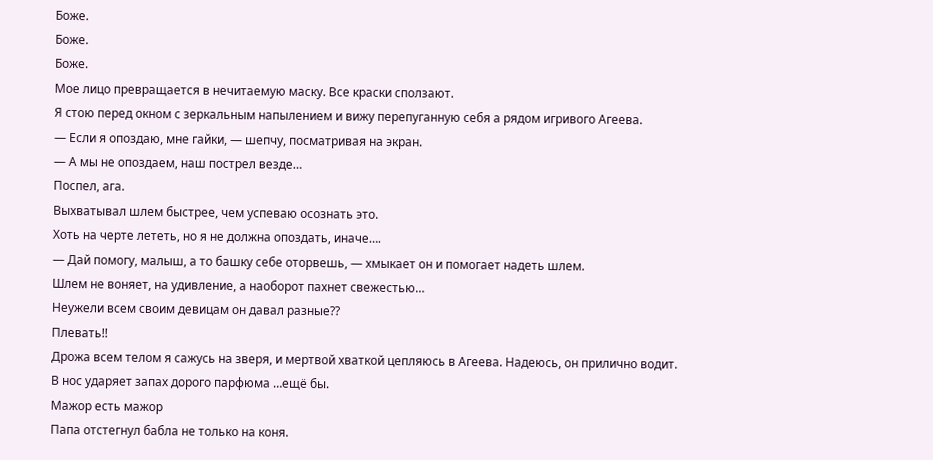Боже.
Боже.
Боже.
Мое лицо превращается в нечитаемую маску. Все краски сползают.
Я стою перед окном с зеркальным напылением и вижу перепуганную себя а рядом игривого Агеева.
— Если я опоздаю, мне гайки, — шепчу, посматривая на экран.
— А мы не опоздаем, наш пострел везде…
Поспел, ага.
Выхватывал шлем быстрее, чем успеваю осознать это.
Хоть на черте лететь, но я не должна опоздать, иначе….
— Дай помогу, малыш, а то башку себе оторвешь, — хмыкает он и помогает надеть шлем.
Шлем не воняет, на удивление, а наоборот пахнет свежестью…
Неужели всем своим девицам он давал разные??
Плевать!!
Дрожа всем телом я сажусь на зверя, и мертвой хваткой цепляюсь в Агеева. Надеюсь, он прилично водит.
В нос ударяет запах дорого парфюма …ещё бы.
Мажор есть мажор
Папа отстегнул бабла не только на коня.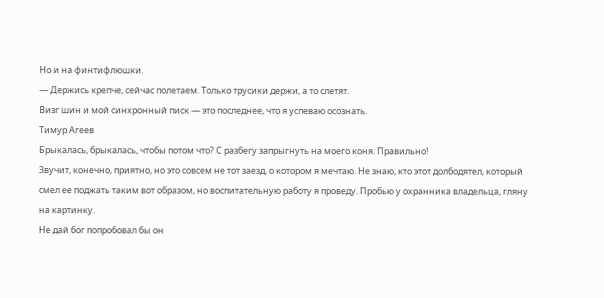Но и на финтифлюшки.
— Держись крепче, сейчас полетаем. Только трусики держи, а то слетят.
Визг шин и мой синхронный писк — это последнее, что я успеваю осознать.
Тимур Агеев
Брыкалась, брыкалась, чтобы потом что? С разбегу запрыгнуть на моего коня. Правильно!
Звучит, конечно, приятно, но это совсем не тот заезд, о котором я мечтаю. Не знаю, кто этот долбодятел, который смел ее поджать таким вот образом, но воспитательную работу я проведу. Пробью у охранника владельца, гляну на картинку.
Не дай бог попробовал бы он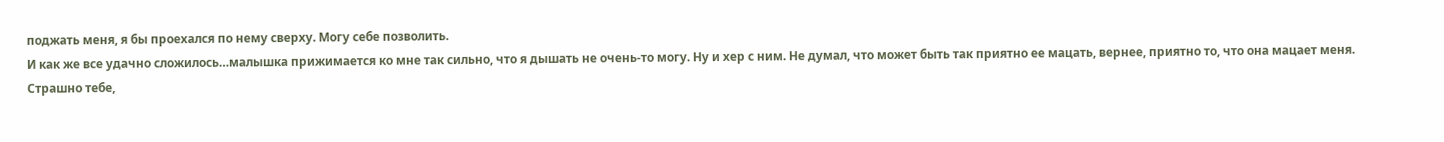поджать меня, я бы проехался по нему сверху. Могу себе позволить.
И как же все удачно сложилось…малышка прижимается ко мне так сильно, что я дышать не очень-то могу. Ну и хер с ним. Не думал, что может быть так приятно ее мацать, вернее, приятно то, что она мацает меня.
Страшно тебе,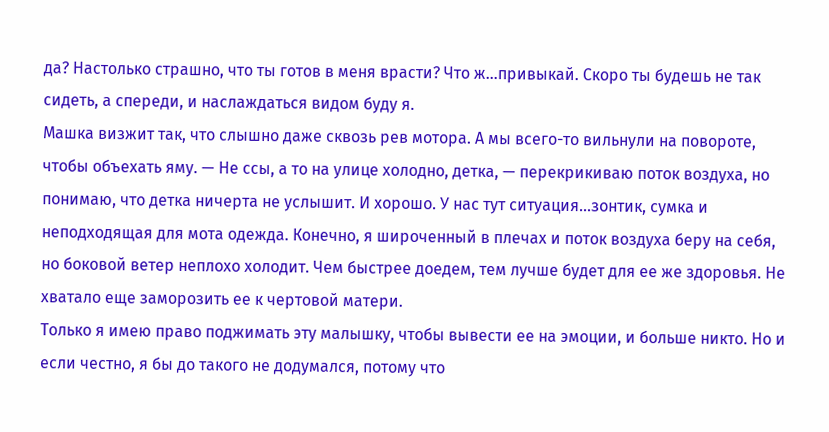да? Настолько страшно, что ты готов в меня врасти? Что ж…привыкай. Скоро ты будешь не так сидеть, а спереди, и наслаждаться видом буду я.
Машка визжит так, что слышно даже сквозь рев мотора. А мы всего-то вильнули на повороте, чтобы объехать яму. — Не ссы, а то на улице холодно, детка, — перекрикиваю поток воздуха, но понимаю, что детка ничерта не услышит. И хорошо. У нас тут ситуация…зонтик, сумка и неподходящая для мота одежда. Конечно, я широченный в плечах и поток воздуха беру на себя, но боковой ветер неплохо холодит. Чем быстрее доедем, тем лучше будет для ее же здоровья. Не хватало еще заморозить ее к чертовой матери.
Только я имею право поджимать эту малышку, чтобы вывести ее на эмоции, и больше никто. Но и если честно, я бы до такого не додумался, потому что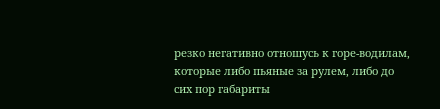резко негативно отношусь к горе-водилам, которые либо пьяные за рулем, либо до сих пор габариты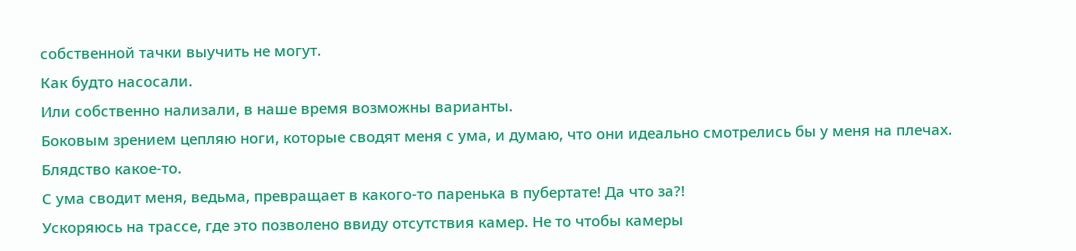собственной тачки выучить не могут.
Как будто насосали.
Или собственно нализали, в наше время возможны варианты.
Боковым зрением цепляю ноги, которые сводят меня с ума, и думаю, что они идеально смотрелись бы у меня на плечах.
Блядство какое-то.
С ума сводит меня, ведьма, превращает в какого-то паренька в пубертате! Да что за?!
Ускоряюсь на трассе, где это позволено ввиду отсутствия камер. Не то чтобы камеры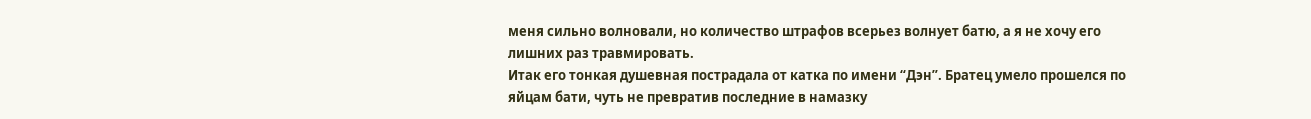меня сильно волновали, но количество штрафов всерьез волнует батю, а я не хочу его лишних раз травмировать.
Итак его тонкая душевная пострадала от катка по имени “Дэн”. Братец умело прошелся по яйцам бати, чуть не превратив последние в намазку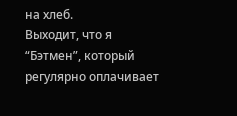на хлеб.
Выходит, что я “Бэтмен”, который регулярно оплачивает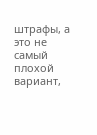штрафы, а это не самый плохой вариант,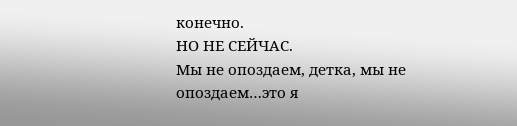конечно.
НО НЕ СЕЙЧАС.
Мы не опоздаем, детка, мы не опоздаем…это я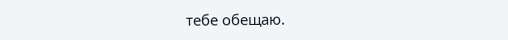тебе обещаю.